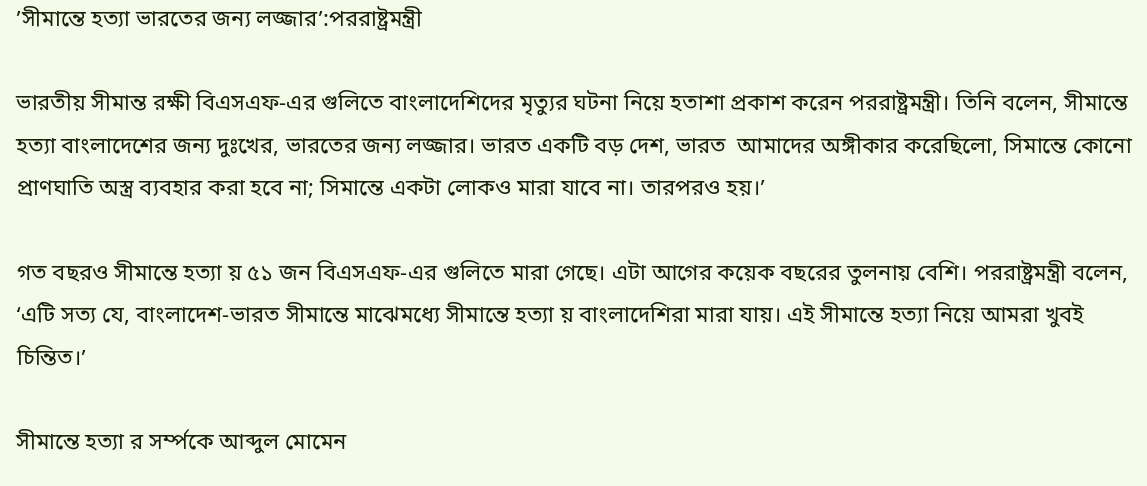’সীমান্তে হত্যা ভারতের জন্য লজ্জার’:পররাষ্ট্রমন্ত্রী

ভারতীয় সীমান্ত রক্ষী বিএসএফ-এর গুলিতে বাংলাদেশিদের মৃত্যুর ঘটনা নিয়ে হতাশা প্রকাশ করেন পররাষ্ট্রমন্ত্রী। তিনি বলেন, সীমান্তে হত্যা বাংলাদেশের জন্য দুঃখের, ভারতের জন্য লজ্জার। ভারত একটি বড় দেশ, ভারত  আমাদের অঙ্গীকার করেছিলো, সিমান্তে কোনো প্রাণঘাতি অস্ত্র ব্যবহার করা হবে না; সিমান্তে একটা লোকও মারা যাবে না। তারপরও হয়।’

গত বছরও সীমান্তে হত্যা য় ৫১ জন বিএসএফ-এর গুলিতে মারা গেছে। এটা আগের কয়েক বছরের তুলনায় বেশি। পররাষ্ট্রমন্ত্রী বলেন, ‘এটি সত্য যে, বাংলাদেশ-ভারত সীমান্তে মাঝেমধ্যে সীমান্তে হত্যা য় বাংলাদেশিরা মারা যায়। এই সীমান্তে হত্যা নিয়ে আমরা খুবই চিন্তিত।’

সীমান্তে হত্যা র সর্ম্পকে আব্দুল মোমেন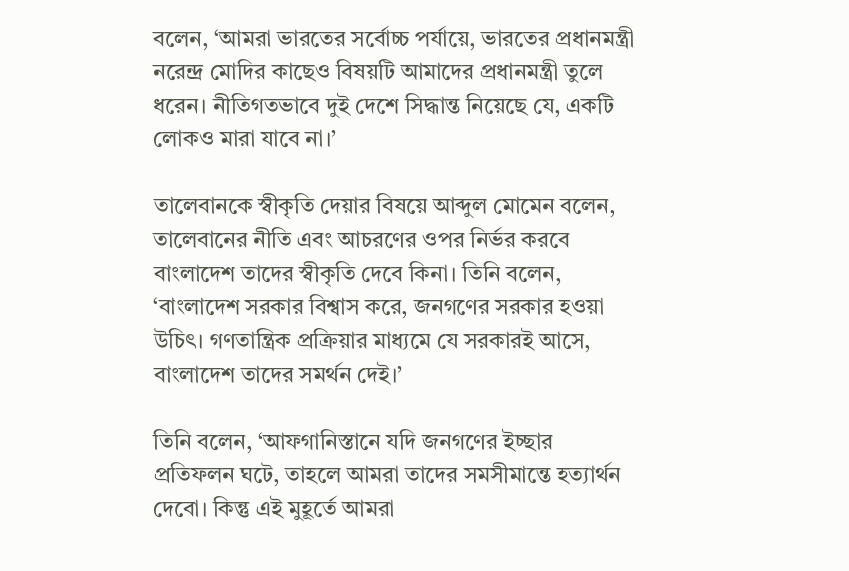বলেন, ‘আমরা ভারতের সর্বোচ্চ পর্যায়ে, ভারতের প্রধানমন্ত্রী নরেন্দ্র মোদির কাছেও বিষয়টি আমাদের প্রধানমন্ত্রী তুলে ধরেন। নীতিগতভাবে দুই দেশে সিদ্ধান্ত নিয়েছে যে, একটি লোকও মারা যাবে না।’

তালেবানকে স্বীকৃতি দেয়ার বিষয়ে আব্দুল মোমেন বলেন, তালেবানের নীতি এবং আচরণের ওপর নির্ভর করবে বাংলাদেশ তাদের স্বীকৃতি দেবে কিনা। তিনি বলেন, ‘বাংলাদেশ সরকার বিশ্বাস করে, জনগণের সরকার হওয়া উচিৎ। গণতান্ত্রিক প্রক্রিয়ার মাধ্যমে যে সরকারই আসে, বাংলাদেশ তাদের সমর্থন দেই।’

তিনি বলেন, ‘আফগানিস্তানে যদি জনগণের ইচ্ছার প্রতিফলন ঘটে, তাহলে আমরা তাদের সমসীমান্তে হত্যার্থন দেবো। কিন্তু এই মুহূর্তে আমরা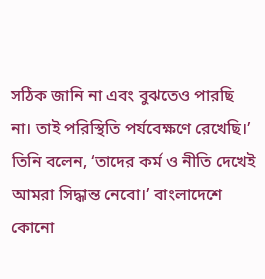সঠিক জানি না এবং বুঝতেও পারছি না। তাই পরিস্থিতি পর্যবেক্ষণে রেখেছি।’ তিনি বলেন, ‘তাদের কর্ম ও নীতি দেখেই আমরা সিদ্ধান্ত নেবো।’ বাংলাদেশে কোনো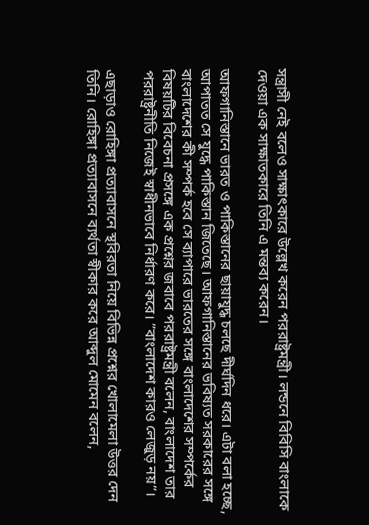সন্ত্রাসী নেই বলেও সাক্ষাৎকারে উল্লেখ করেন পররাষ্ট্রমন্ত্রী। লন্ডনে বিবিসি বাংলাকে দেওয়া এক সাক্ষাতকারে তিনি এ মন্তব্য করেন।

আফগানিস্তানে ভারত ও পাকিস্তানের ছায়াযুদ্ধ চলছে দীর্ঘদিন ধরে। এটা বলা হচ্ছে, আপাতত সে যুদ্ধে পাকিস্তান জিতেছে। আফগানিস্তানের ভবিষ্যত সরকারের সঙ্গে বাংলাদেশের কী সম্পর্ক হবে সে ব্যাপারে ভারতের সঙ্গে বাংলাদেশের সম্পর্কের বিষয়টির বিবেচনা প্রসঙ্গে এক প্রশ্নের জবাবে পররাষ্ট্রমন্ত্রী বলেন, বাংলাদেশ তার পররাষ্ট্রনীতি নিজেই স্বাধীনভাবে নির্ধারণ করে। ”বাংলাদেশ কারও লেজুড় নয়”।

এছাড়াও রোহিঙ্গা প্রত্যাবাসনে স্থবিরতা নিয়ে বিভিন্ন প্রশ্নের খোলামেলা উত্তর দেন তিনি। রোহিঙ্গা প্রত্যাবাসনে ব্যর্থতা স্বীকার করে আব্দুল মোমেন বলেন,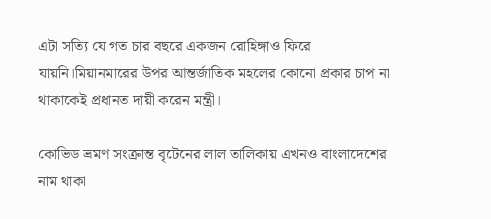এটা সত্যি যে গত চার বছরে একজন রোহিঙ্গাও ফিরে যায়নি।মিয়ানমারের উপর আন্তর্জাতিক মহলের কোনো প্রকার চাপ না থাকাকেই প্রধানত দায়ী করেন মন্ত্রী।

কোভিড ভ্রমণ সংক্রান্ত বৃটেনের লাল তালিকায় এখনও বাংলাদেশের নাম থাকা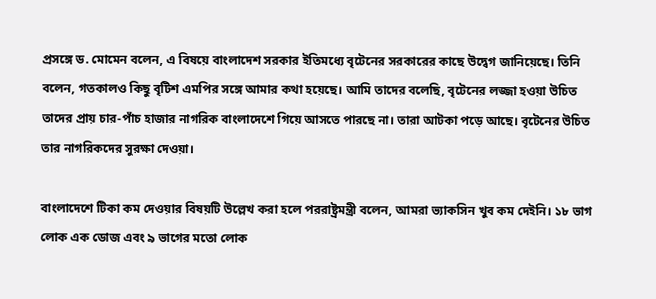প্রসঙ্গে ড. মোমেন বলেন, এ বিষয়ে বাংলাদেশ সরকার ইতিমধ্যে বৃটেনের সরকারের কাছে উদ্বেগ জানিয়েছে। তিনি বলেন, গতকালও কিছু বৃটিশ এমপির সঙ্গে আমার কথা হয়েছে। আমি তাদের বলেছি, বৃটেনের লজ্জা হওয়া উচিত তাদের প্রায় চার-পাঁচ হাজার নাগরিক বাংলাদেশে গিয়ে আসতে পারছে না। তারা আটকা পড়ে আছে। বৃটেনের উচিত তার নাগরিকদের সুরক্ষা দেওয়া।

বাংলাদেশে টিকা কম দেওয়ার বিষয়টি উল্লেখ করা হলে পররাষ্ট্রমন্ত্রী বলেন, আমরা ভ্যাকসিন খুব কম দেইনি। ১৮ ভাগ লোক এক ডোজ এবং ৯ ভাগের মতো লোক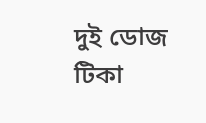দুই ডোজ টিকা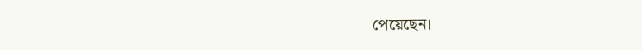পেয়েছেন।